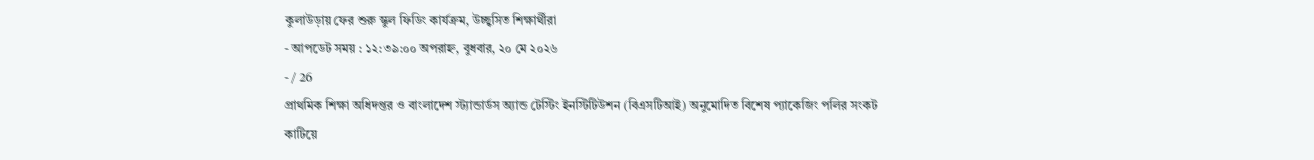কুলাউড়ায় ফের শুরু স্কুল ফিডিং কার্যক্রম, উচ্ছ্বসিত শিক্ষার্থীরা
- আপডেট সময় : ১২:৩৯:০০ অপরাহ্ন, বুধবার, ২০ মে ২০২৬
- / 26
প্রাথমিক শিক্ষা অধিদপ্তর ও বাংলাদেশ স্ট্যান্ডার্ডস অ্যান্ড টেস্টিং ইনস্টিটিউশন (বিএসটিআই) অনুমোদিত বিশেষ প্যাকেজিং পলির সংকট কাটিয়ে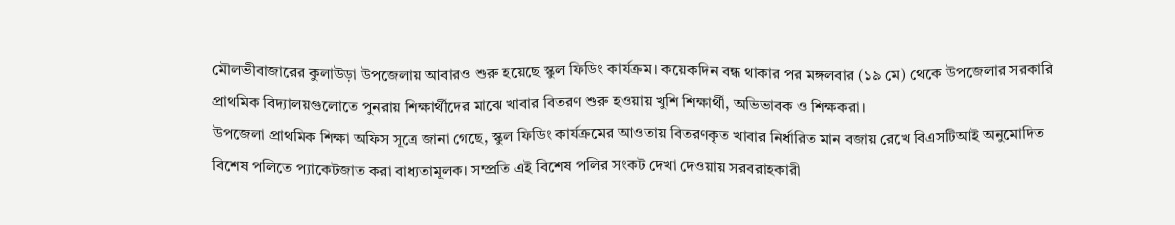মৌলভীবাজারের কুলাউড়া উপজেলায় আবারও শুরু হয়েছে স্কুল ফিডিং কার্যক্রম। কয়েকদিন বন্ধ থাকার পর মঙ্গলবার (১৯ মে) থেকে উপজেলার সরকারি প্রাথমিক বিদ্যালয়গুলোতে পুনরায় শিক্ষার্থীদের মাঝে খাবার বিতরণ শুরু হওয়ায় খুশি শিক্ষার্থী, অভিভাবক ও শিক্ষকরা।
উপজেলা প্রাথমিক শিক্ষা অফিস সূত্রে জানা গেছে, স্কুল ফিডিং কার্যক্রমের আওতায় বিতরণকৃত খাবার নির্ধারিত মান বজায় রেখে বিএসটিআই অনুমোদিত বিশেষ পলিতে প্যাকেটজাত করা বাধ্যতামূলক। সম্প্রতি এই বিশেষ পলির সংকট দেখা দেওয়ায় সরবরাহকারী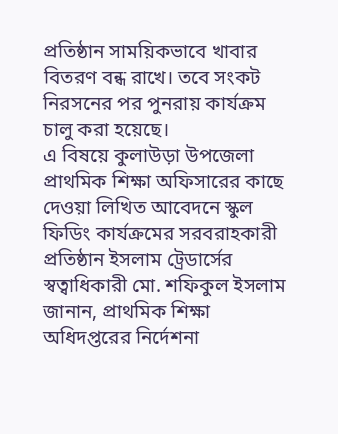প্রতিষ্ঠান সাময়িকভাবে খাবার বিতরণ বন্ধ রাখে। তবে সংকট নিরসনের পর পুনরায় কার্যক্রম চালু করা হয়েছে।
এ বিষয়ে কুলাউড়া উপজেলা প্রাথমিক শিক্ষা অফিসারের কাছে দেওয়া লিখিত আবেদনে স্কুল ফিডিং কার্যক্রমের সরবরাহকারী প্রতিষ্ঠান ইসলাম ট্রেডার্সের স্বত্বাধিকারী মো. শফিকুল ইসলাম জানান, প্রাথমিক শিক্ষা অধিদপ্তরের নির্দেশনা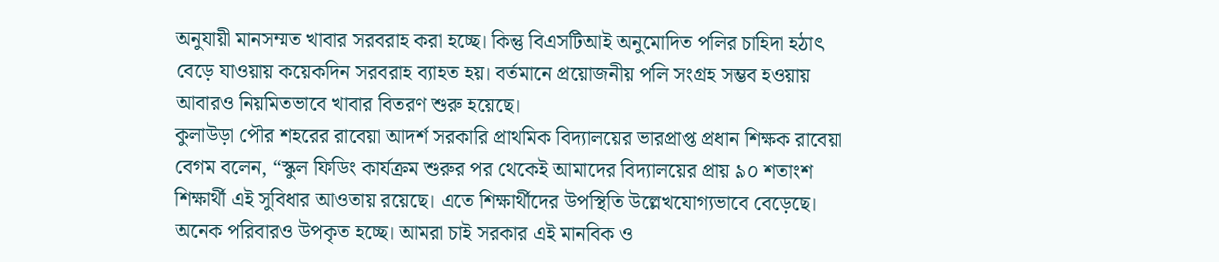অনুযায়ী মানসম্মত খাবার সরবরাহ করা হচ্ছে। কিন্তু বিএসটিআই অনুমোদিত পলির চাহিদা হঠাৎ বেড়ে যাওয়ায় কয়েকদিন সরবরাহ ব্যাহত হয়। বর্তমানে প্রয়োজনীয় পলি সংগ্রহ সম্ভব হওয়ায় আবারও নিয়মিতভাবে খাবার বিতরণ শুরু হয়েছে।
কুলাউড়া পৌর শহরের রাবেয়া আদর্শ সরকারি প্রাথমিক বিদ্যালয়ের ভারপ্রাপ্ত প্রধান শিক্ষক রাবেয়া বেগম বলেন, “স্কুল ফিডিং কার্যক্রম শুরুর পর থেকেই আমাদের বিদ্যালয়ের প্রায় ৯০ শতাংশ শিক্ষার্থী এই সুবিধার আওতায় রয়েছে। এতে শিক্ষার্থীদের উপস্থিতি উল্লেখযোগ্যভাবে বেড়েছে। অনেক পরিবারও উপকৃত হচ্ছে। আমরা চাই সরকার এই মানবিক ও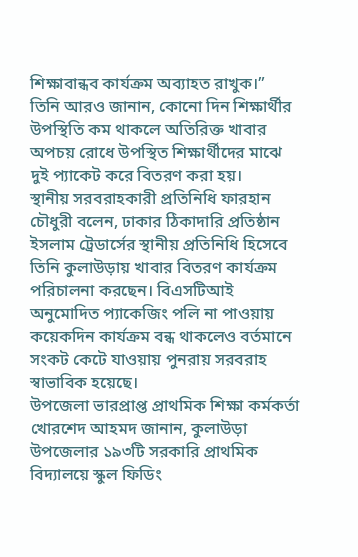শিক্ষাবান্ধব কার্যক্রম অব্যাহত রাখুক।”
তিনি আরও জানান, কোনো দিন শিক্ষার্থীর উপস্থিতি কম থাকলে অতিরিক্ত খাবার অপচয় রোধে উপস্থিত শিক্ষার্থীদের মাঝে দুই প্যাকেট করে বিতরণ করা হয়।
স্থানীয় সরবরাহকারী প্রতিনিধি ফারহান চৌধুরী বলেন, ঢাকার ঠিকাদারি প্রতিষ্ঠান ইসলাম ট্রেডার্সের স্থানীয় প্রতিনিধি হিসেবে তিনি কুলাউড়ায় খাবার বিতরণ কার্যক্রম পরিচালনা করছেন। বিএসটিআই অনুমোদিত প্যাকেজিং পলি না পাওয়ায় কয়েকদিন কার্যক্রম বন্ধ থাকলেও বর্তমানে সংকট কেটে যাওয়ায় পুনরায় সরবরাহ স্বাভাবিক হয়েছে।
উপজেলা ভারপ্রাপ্ত প্রাথমিক শিক্ষা কর্মকর্তা খোরশেদ আহমদ জানান, কুলাউড়া উপজেলার ১৯৩টি সরকারি প্রাথমিক বিদ্যালয়ে স্কুল ফিডিং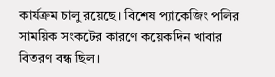কার্যক্রম চালু রয়েছে। বিশেষ প্যাকেজিং পলির সাময়িক সংকটের কারণে কয়েকদিন খাবার বিতরণ বন্ধ ছিল।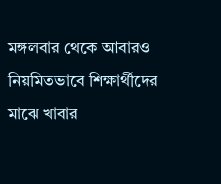মঙ্গলবার থেকে আবারও নিয়মিতভাবে শিক্ষার্থীদের মাঝে খাবার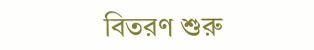বিতরণ শুরু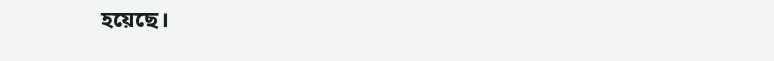হয়েছে।